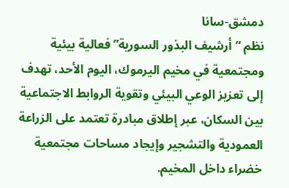دمشق-سانا
نظم “أرشيف البذور السورية” فعالية بيئية ومجتمعية في مخيم اليرموك، اليوم الأحد، تهدف إلى تعزيز الوعي البيئي وتقوية الروابط الاجتماعية بين السكان، عبر إطلاق مبادرة تعتمد على الزراعة العمودية والتشجير وإيجاد مساحات مجتمعية خضراء داخل المخيم.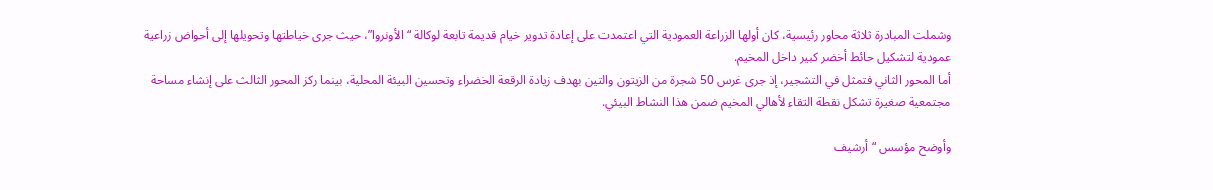وشملت المبادرة ثلاثة محاور رئيسية، كان أولها الزراعة العمودية التي اعتمدت على إعادة تدوير خيام قديمة تابعة لوكالة “الأونروا”، حيث جرى خياطتها وتحويلها إلى أحواض زراعية عمودية لتشكيل حائط أخضر كبير داخل المخيم.
أما المحور الثاني فتمثل في التشجير، إذ جرى غرس 50 شجرة من الزيتون والتين بهدف زيادة الرقعة الخضراء وتحسين البيئة المحلية، بينما ركز المحور الثالث على إنشاء مساحة مجتمعية صغيرة تشكل نقطة التقاء لأهالي المخيم ضمن هذا النشاط البيئي.

وأوضح مؤسس “أرشيف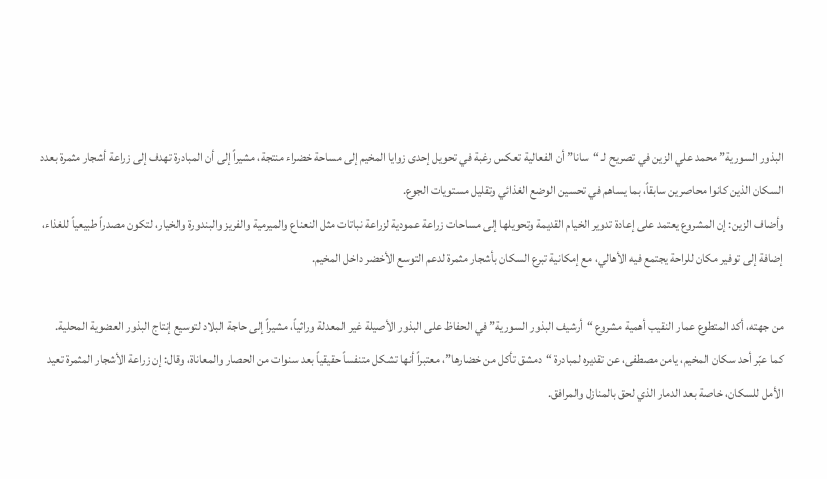البذور السورية” محمد علي الزين في تصريح لـ “سانا” أن الفعالية تعكس رغبة في تحويل إحدى زوايا المخيم إلى مساحة خضراء منتجة، مشيراً إلى أن المبادرة تهدف إلى زراعة أشجار مثمرة بعدد السكان الذين كانوا محاصرين سابقاً، بما يساهم في تحسين الوضع الغذائي وتقليل مستويات الجوع.
وأضاف الزين: إن المشروع يعتمد على إعادة تدوير الخيام القديمة وتحويلها إلى مساحات زراعة عمودية لزراعة نباتات مثل النعناع والميرمية والفريز والبندورة والخيار، لتكون مصدراً طبيعياً للغذاء، إضافة إلى توفير مكان للراحة يجتمع فيه الأهالي، مع إمكانية تبرع السكان بأشجار مثمرة لدعم التوسع الأخضر داخل المخيم.

من جهته، أكد المتطوع عمار النقيب أهمية مشروع “أرشيف البذور السورية” في الحفاظ على البذور الأصيلة غير المعدلة وراثياً، مشيراً إلى حاجة البلاد لتوسيع إنتاج البذور العضوية المحلية.
كما عبّر أحد سكان المخيم، يامن مصطفى، عن تقديره لمبادرة “دمشق تأكل من خضارها”، معتبراً أنها تشكل متنفساً حقيقياً بعد سنوات من الحصار والمعاناة، وقال: إن زراعة الأشجار المثمرة تعيد الأمل للسكان، خاصة بعد الدمار الذي لحق بالمنازل والمرافق.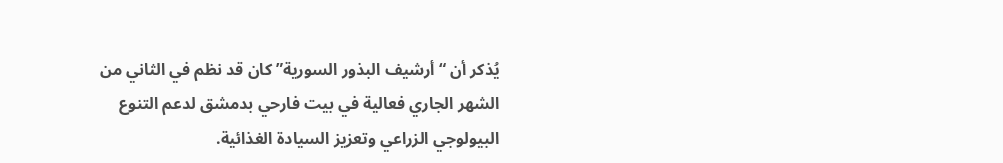يُذكر أن “أرشيف البذور السورية” كان قد نظم في الثاني من الشهر الجاري فعالية في بيت فارحي بدمشق لدعم التنوع البيولوجي الزراعي وتعزيز السيادة الغذائية.